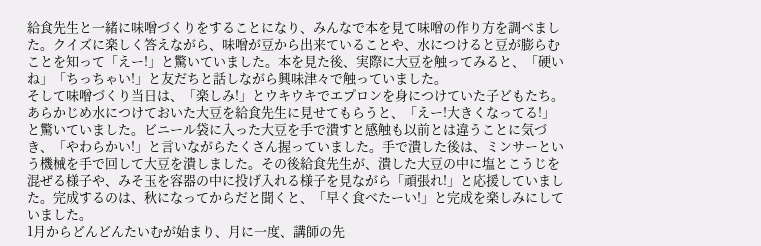給食先生と一緒に味噌づくりをすることになり、みんなで本を見て味噌の作り方を調べました。クイズに楽しく答えながら、味噌が豆から出来ていることや、水につけると豆が膨らむことを知って「えー!」と驚いていました。本を見た後、実際に大豆を触ってみると、「硬いね」「ちっちゃい!」と友だちと話しながら興味津々で触っていました。
そして味噌づくり当日は、「楽しみ!」とウキウキでエプロンを身につけていた子どもたち。あらかじめ水につけておいた大豆を給食先生に見せてもらうと、「えー!大きくなってる!」と驚いていました。ビニール袋に入った大豆を手で潰すと感触も以前とは違うことに気づき、「やわらかい!」と言いながらたくさん握っていました。手で潰した後は、ミンサーという機械を手で回して大豆を潰しました。その後給食先生が、潰した大豆の中に塩とこうじを混ぜる様子や、みそ玉を容器の中に投げ入れる様子を見ながら「頑張れ!」と応援していました。完成するのは、秋になってからだと聞くと、「早く食べたーい!」と完成を楽しみにしていました。
1月からどんどんたいむが始まり、月に一度、講師の先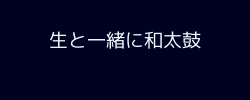生と一緒に和太鼓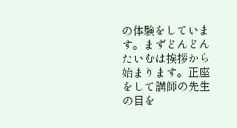の体験をしています。まずどんどんたいむは挨拶から始まります。正座をして講師の先生の目を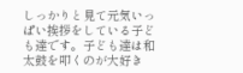しっかりと見て元気いっぱい挨拶をしている子ども達です。子ども達は和太鼓を叩くのが大好き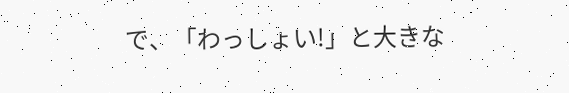で、「わっしょい!」と大きな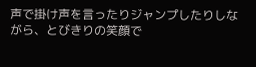声で掛け声を言ったりジャンプしたりしながら、とびきりの笑顔で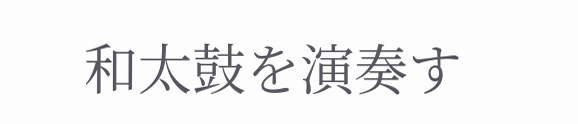和太鼓を演奏す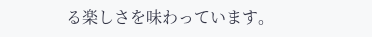る楽しさを味わっています。